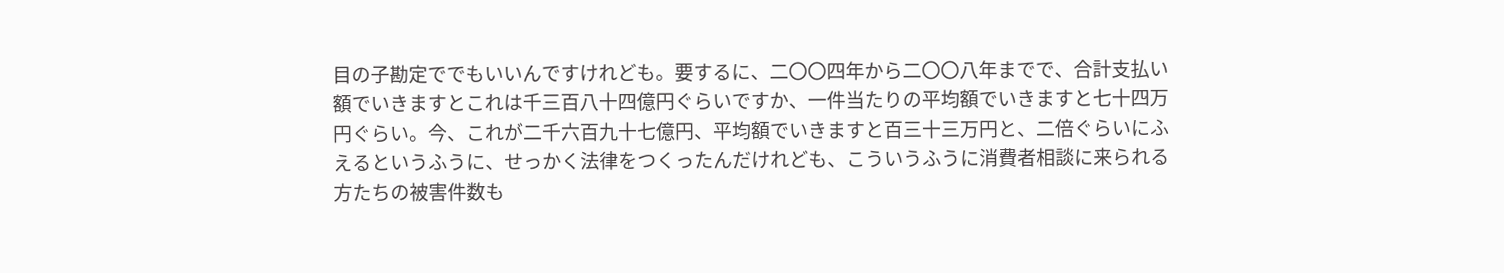目の子勘定ででもいいんですけれども。要するに、二〇〇四年から二〇〇八年までで、合計支払い額でいきますとこれは千三百八十四億円ぐらいですか、一件当たりの平均額でいきますと七十四万円ぐらい。今、これが二千六百九十七億円、平均額でいきますと百三十三万円と、二倍ぐらいにふえるというふうに、せっかく法律をつくったんだけれども、こういうふうに消費者相談に来られる方たちの被害件数も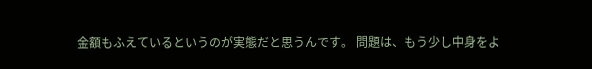金額もふえているというのが実態だと思うんです。 問題は、もう少し中身をよ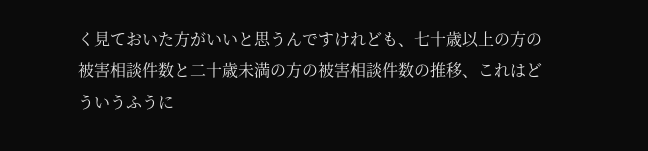く見ておいた方がいいと思うんですけれども、七十歳以上の方の被害相談件数と二十歳未満の方の被害相談件数の推移、これはどういうふうに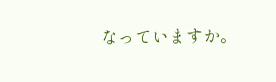なっていますか。